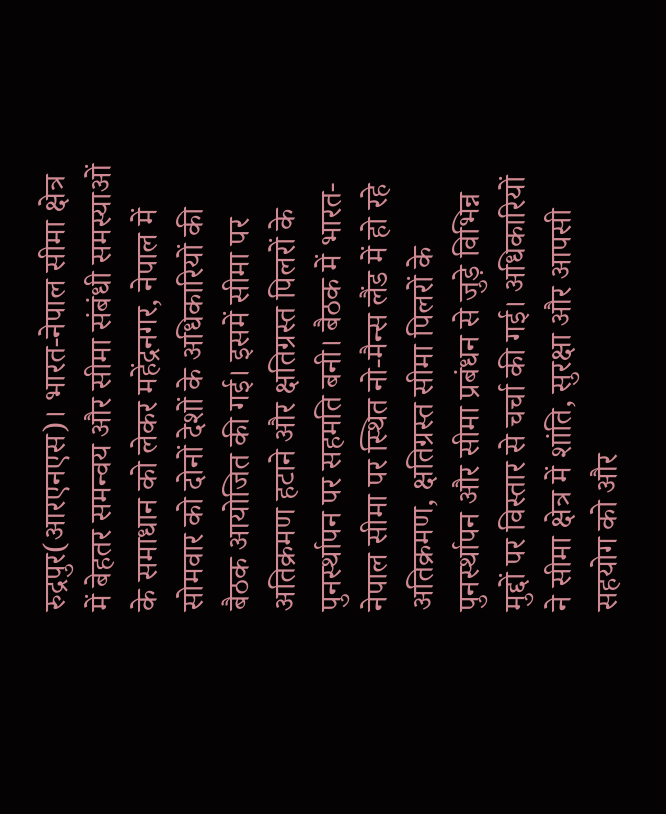रुद्रपुर(आरएनएस)। भारत-नेपाल सीमा क्षेत्र में बेहतर समन्वय और सीमा संबंधी समस्याओं के समाधान को लेकर महेंद्रनगर, नेपाल में सोमवार को दोनों देशों के अधिकारियों की बैठक आयोजित की गई। इसमें सीमा पर अतिक्रमण हटाने और क्षतिग्रस्त पिलरों के पुनर्स्थापन पर सहमति बनी। बैठक में भारत-नेपाल सीमा पर स्थित नो-मैन्स लैंड में हो रहे अतिक्रमण, क्षतिग्रस्त सीमा पिलरों के पुनर्स्थापन और सीमा प्रबंधन से जुड़े विभिन्न मुद्दों पर विस्तार से चर्चा की गई। अधिकारियों ने सीमा क्षेत्र में शांति, सुरक्षा और आपसी सहयोग को और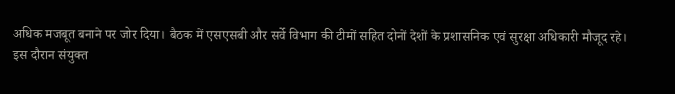अधिक मजबूत बनाने पर जोर दिया। बैठक में एसएसबी और सर्वे विभाग की टीमों सहित दोनों देशों के प्रशासनिक एवं सुरक्षा अधिकारी मौजूद रहे।
इस दौरान संयुक्त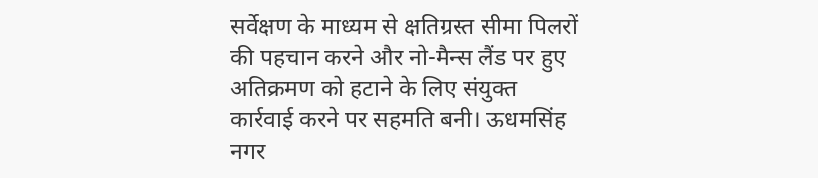सर्वेक्षण के माध्यम से क्षतिग्रस्त सीमा पिलरों की पहचान करने और नो-मैन्स लैंड पर हुए अतिक्रमण को हटाने के लिए संयुक्त कार्रवाई करने पर सहमति बनी। ऊधमसिंह नगर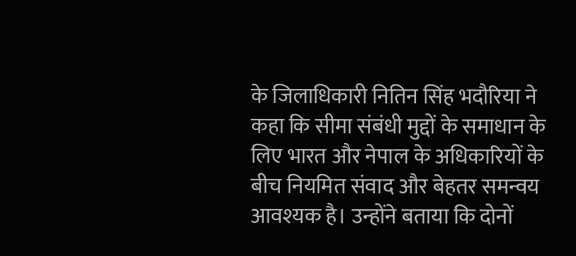के जिलाधिकारी नितिन सिंह भदौरिया ने कहा कि सीमा संबंधी मुद्दों के समाधान के लिए भारत और नेपाल के अधिकारियों के बीच नियमित संवाद और बेहतर समन्वय आवश्यक है। उन्होंने बताया कि दोनों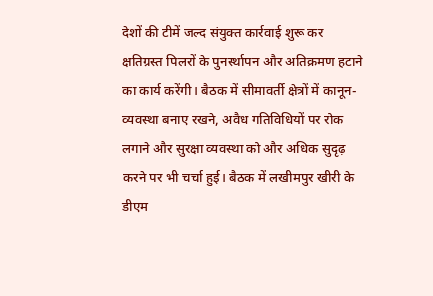देशों की टीमें जल्द संयुक्त कार्रवाई शुरू कर क्षतिग्रस्त पिलरों के पुनर्स्थापन और अतिक्रमण हटाने का कार्य करेंगी। बैठक में सीमावर्ती क्षेत्रों में कानून-व्यवस्था बनाए रखने, अवैध गतिविधियों पर रोक लगाने और सुरक्षा व्यवस्था को और अधिक सुदृढ़ करने पर भी चर्चा हुई। बैठक में लखीमपुर खीरी के डीएम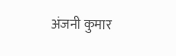अंजनी कुमार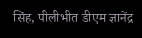सिंह, पीलीभीत डीएम ज्ञानेंद्र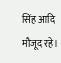सिंह आदि मौजूद रहे।